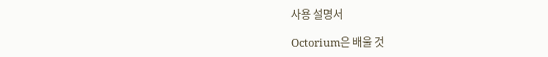사용 설명서

Octorium은 배울 것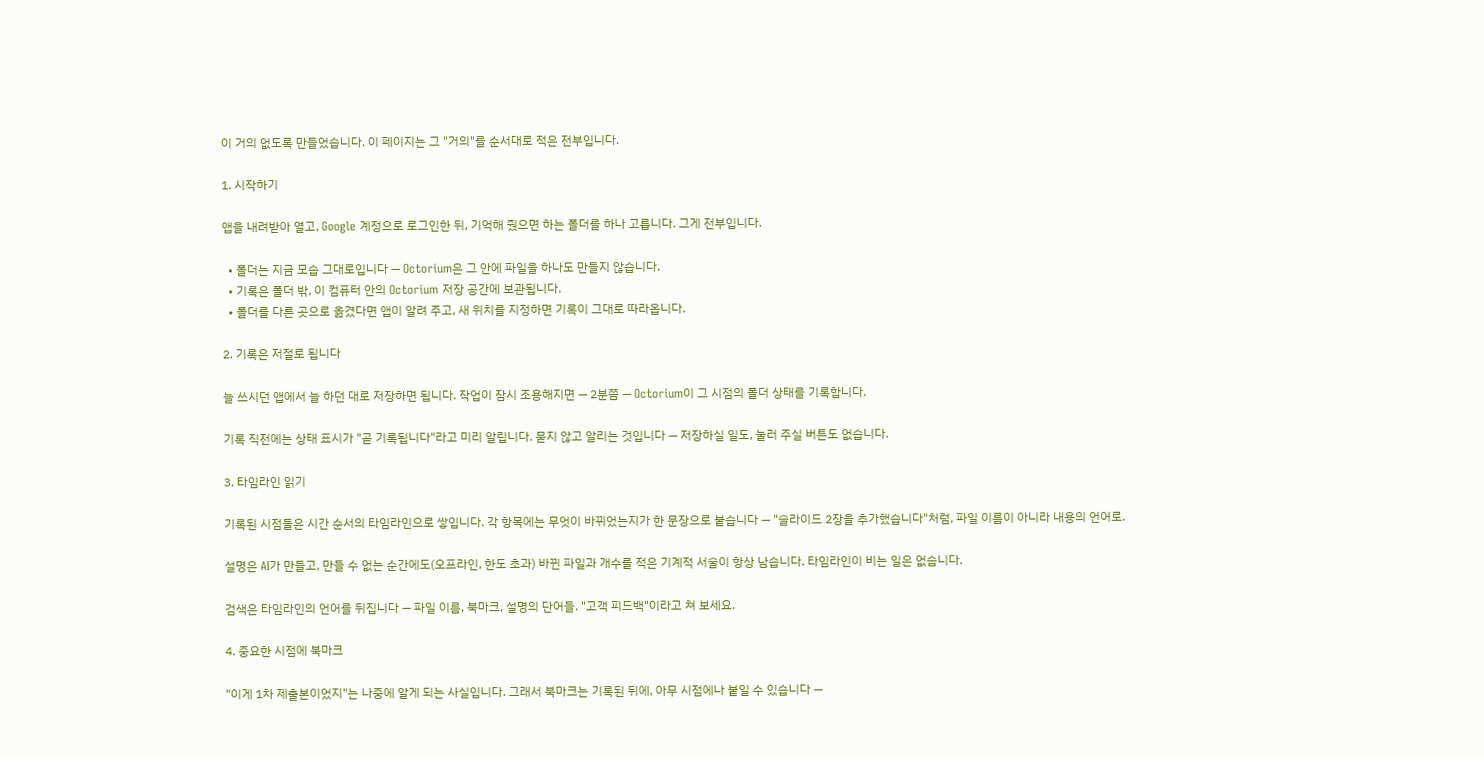이 거의 없도록 만들었습니다. 이 페이지는 그 "거의"를 순서대로 적은 전부입니다.

1. 시작하기

앱을 내려받아 열고, Google 계정으로 로그인한 뒤, 기억해 줬으면 하는 폴더를 하나 고릅니다. 그게 전부입니다.

  • 폴더는 지금 모습 그대로입니다 — Octorium은 그 안에 파일을 하나도 만들지 않습니다.
  • 기록은 폴더 밖, 이 컴퓨터 안의 Octorium 저장 공간에 보관됩니다.
  • 폴더를 다른 곳으로 옮겼다면 앱이 알려 주고, 새 위치를 지정하면 기록이 그대로 따라옵니다.

2. 기록은 저절로 됩니다

늘 쓰시던 앱에서 늘 하던 대로 저장하면 됩니다. 작업이 잠시 조용해지면 — 2분쯤 — Octorium이 그 시점의 폴더 상태를 기록합니다.

기록 직전에는 상태 표시가 "곧 기록됩니다"라고 미리 알립니다. 묻지 않고 알리는 것입니다 — 저장하실 일도, 눌러 주실 버튼도 없습니다.

3. 타임라인 읽기

기록된 시점들은 시간 순서의 타임라인으로 쌓입니다. 각 항목에는 무엇이 바뀌었는지가 한 문장으로 붙습니다 — "슬라이드 2장을 추가했습니다"처럼, 파일 이름이 아니라 내용의 언어로.

설명은 AI가 만들고, 만들 수 없는 순간에도(오프라인, 한도 초과) 바뀐 파일과 개수를 적은 기계적 서술이 항상 남습니다. 타임라인이 비는 일은 없습니다.

검색은 타임라인의 언어를 뒤집니다 — 파일 이름, 북마크, 설명의 단어들. "고객 피드백"이라고 쳐 보세요.

4. 중요한 시점에 북마크

"이게 1차 제출본이었지"는 나중에 알게 되는 사실입니다. 그래서 북마크는 기록된 뒤에, 아무 시점에나 붙일 수 있습니다 —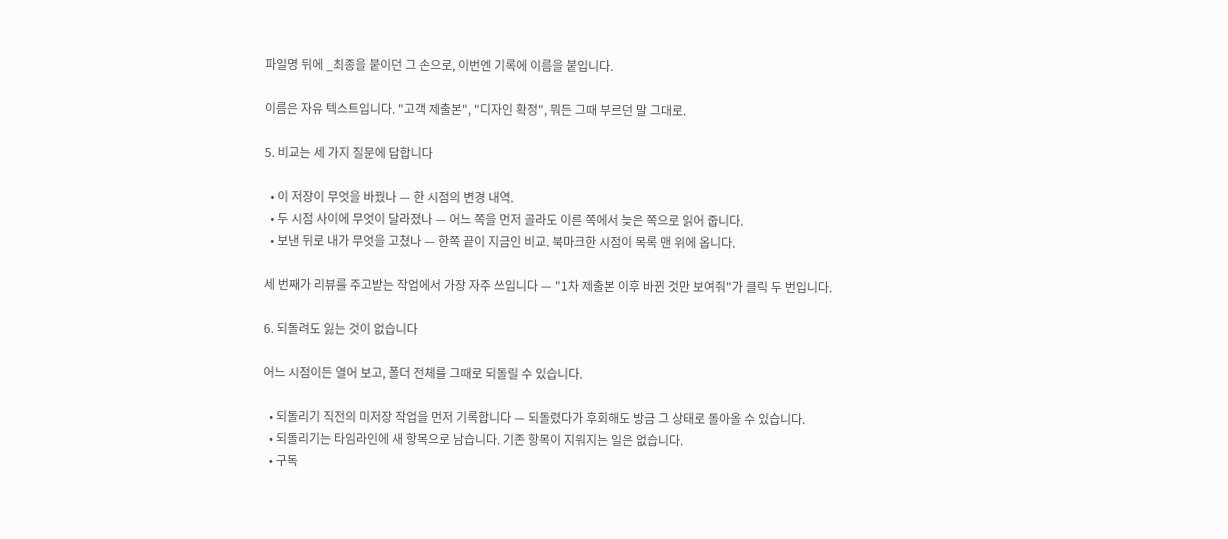파일명 뒤에 _최종을 붙이던 그 손으로, 이번엔 기록에 이름을 붙입니다.

이름은 자유 텍스트입니다. "고객 제출본", "디자인 확정", 뭐든 그때 부르던 말 그대로.

5. 비교는 세 가지 질문에 답합니다

  • 이 저장이 무엇을 바꿨나 — 한 시점의 변경 내역.
  • 두 시점 사이에 무엇이 달라졌나 — 어느 쪽을 먼저 골라도 이른 쪽에서 늦은 쪽으로 읽어 줍니다.
  • 보낸 뒤로 내가 무엇을 고쳤나 — 한쪽 끝이 지금인 비교. 북마크한 시점이 목록 맨 위에 옵니다.

세 번째가 리뷰를 주고받는 작업에서 가장 자주 쓰입니다 — "1차 제출본 이후 바뀐 것만 보여줘"가 클릭 두 번입니다.

6. 되돌려도 잃는 것이 없습니다

어느 시점이든 열어 보고, 폴더 전체를 그때로 되돌릴 수 있습니다.

  • 되돌리기 직전의 미저장 작업을 먼저 기록합니다 — 되돌렸다가 후회해도 방금 그 상태로 돌아올 수 있습니다.
  • 되돌리기는 타임라인에 새 항목으로 남습니다. 기존 항목이 지워지는 일은 없습니다.
  • 구독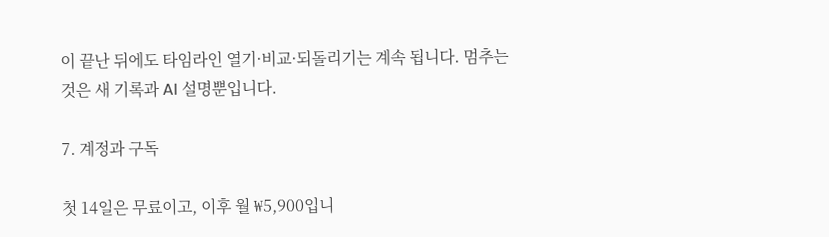이 끝난 뒤에도 타임라인 열기·비교·되돌리기는 계속 됩니다. 멈추는 것은 새 기록과 AI 설명뿐입니다.

7. 계정과 구독

첫 14일은 무료이고, 이후 월 ₩5,900입니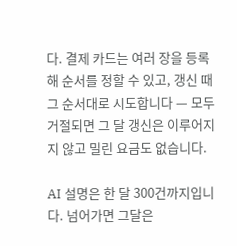다. 결제 카드는 여러 장을 등록해 순서를 정할 수 있고, 갱신 때 그 순서대로 시도합니다 — 모두 거절되면 그 달 갱신은 이루어지지 않고 밀린 요금도 없습니다.

AI 설명은 한 달 300건까지입니다. 넘어가면 그달은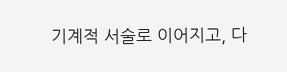기계적 서술로 이어지고, 다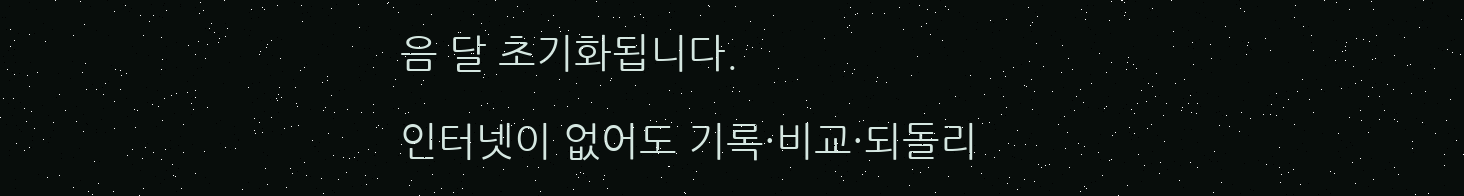음 달 초기화됩니다.

인터넷이 없어도 기록·비교·되돌리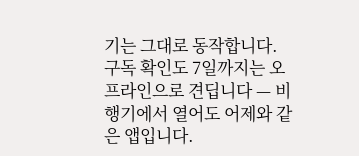기는 그대로 동작합니다. 구독 확인도 7일까지는 오프라인으로 견딥니다 — 비행기에서 열어도 어제와 같은 앱입니다.